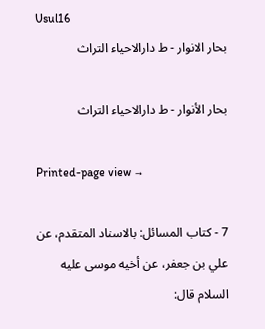Usul16
بحار الانوار - ط دارالاحیاء التراث

بحار الأنوار - ط دارالاحياء التراث

Printed-page view →

7 - كتاب المسائل: بالاسناد المتقدم، عن علي بن جعفر، عن أخيه موسى عليه السلام قال: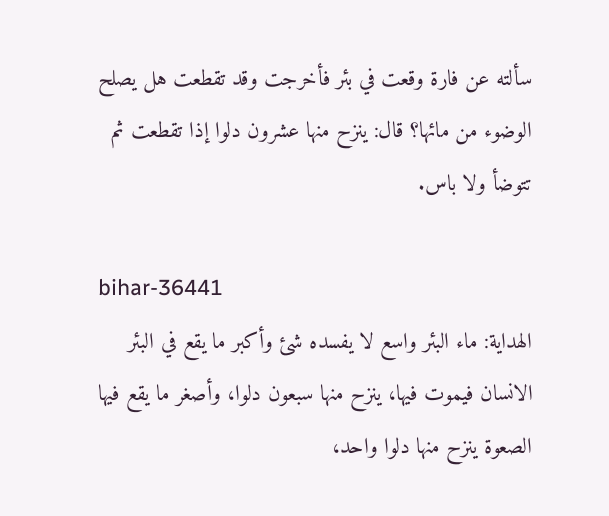سألته عن فارة وقعت في بئر فأخرجت وقد تقطعت هل يصلح الوضوء من مائها؟ قال: ينزح منها عشرون دلوا إذا تقطعت ثم تتوضأ ولا باس.

bihar-36441
الهداية: ماء البئر واسع لا يفسده شئ وأكبر ما يقع في البئر الانسان فيموت فيها، ينزح منها سبعون دلوا، وأصغر ما يقع فيها الصعوة ينزح منها دلوا واحد،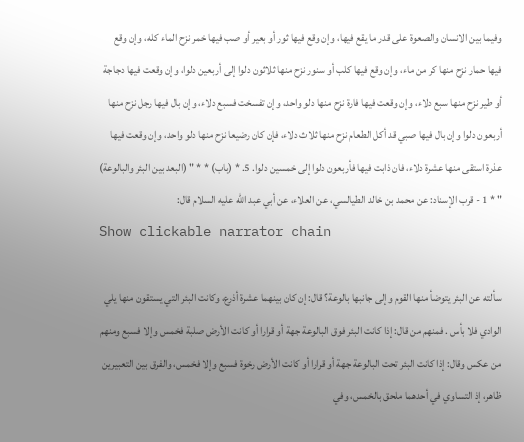وفيما بين الانسان والصعوة على قدر ما يقع فيها، وإن وقع فيها ثور أو بعير أو صب فيها خمر نزح الماء كله، وإن وقع فيها حمار نزح منها كر من ماء، وإن وقع فيها كلب أو سنور نزح منها ثلاثون دلوا إلى أربعين دلوا، وإن وقعت فيها دجاجة أو طير نزح منها سبع دلاء، وإن وقعت فيها فارة نزح منها دلو واحد، وإن تفسخت فسبع دلاء، وإن بال فيها رجل نزح منها أربعون دلوا وإن بال فيها صبي قد أكل الطعام نزح منها ثلاث دلاء، فإن كان رضيعا نزح منها دلو واحد، وإن وقعت فيها عذرة استقى منها عشرة دلاء، فان ذابت فيها فأربعون دلوا إلى خمسين دلوا. 5. * (باب) * * " (البعد بين البئر والبالوعة) " * 1 - قرب الإسناد: عن محمد بن خالد الطيالسي، عن العلاء، عن أبي عبد الله عليه السلام قال:
Show clickable narrator chain

سألته عن البئر يتوضأ منها القوم وإلى جانبها بالوعة؟ قال: إن كان بينهما عشرة أذرع، وكانت البئر التي يستقون منها يلي الوادي فلا بأس . فمنهم من قال: إذا كانت البئر فوق البالوعة جهة أو قرارا أو كانت الأرض صلبة فخمس وإلا فسبع ومنهم من عكس وقال: إذا كانت البئر تحت البالوعة جهة أو قرارا أو كانت الأرض رخوة فسبع وإلا فخمس، والفرق بين التعبيرين ظاهر، إذ التساوي في أحدهما ملحق بالخمس، وفي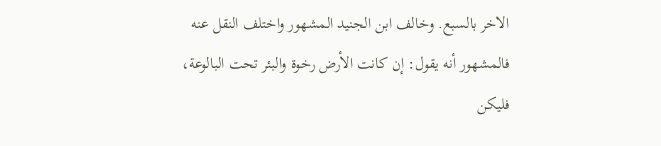الاخر بالسبع. وخالف ابن الجنيد المشهور واختلف النقل عنه فالمشهور أنه يقول: إن كانت الأرض رخوة والبئر تحت البالوعة، فليكن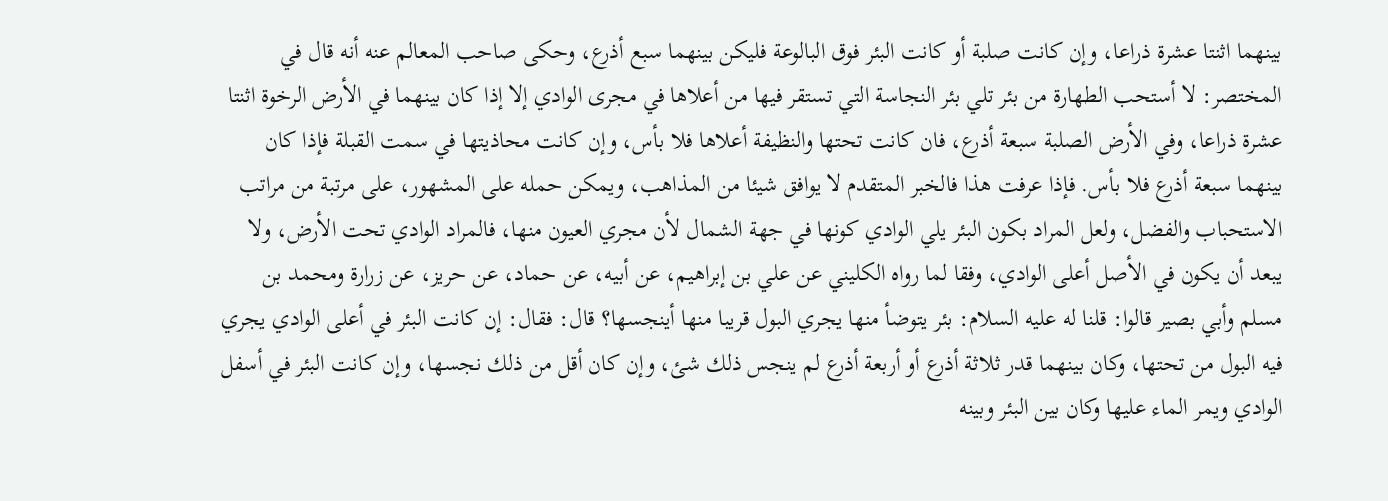بينهما اثنتا عشرة ذراعا، وإن كانت صلبة أو كانت البئر فوق البالوعة فليكن بينهما سبع أذرع، وحكى صاحب المعالم عنه أنه قال في المختصر: لا أستحب الطهارة من بئر تلي بئر النجاسة التي تستقر فيها من أعلاها في مجرى الوادي إلا إذا كان بينهما في الأرض الرخوة اثنتا عشرة ذراعا، وفي الأرض الصلبة سبعة أذرع، فان كانت تحتها والنظيفة أعلاها فلا بأس، وإن كانت محاذيتها في سمت القبلة فإذا كان بينهما سبعة أذرع فلا بأس. فإذا عرفت هذا فالخبر المتقدم لا يوافق شيئا من المذاهب، ويمكن حمله على المشهور، على مرتبة من مراتب الاستحباب والفضل، ولعل المراد بكون البئر يلي الوادي كونها في جهة الشمال لأن مجري العيون منها، فالمراد الوادي تحت الأرض، ولا يبعد أن يكون في الأصل أعلى الوادي، وفقا لما رواه الكليني عن علي بن إبراهيم، عن أبيه، عن حماد، عن حريز، عن زرارة ومحمد بن مسلم وأبي بصير قالوا: قلنا له عليه السلام: بئر يتوضأ منها يجري البول قريبا منها أينجسها؟ قال: فقال: إن كانت البئر في أعلى الوادي يجري فيه البول من تحتها، وكان بينهما قدر ثلاثة أذرع أو أربعة أذرع لم ينجس ذلك شئ، وإن كان أقل من ذلك نجسها، وإن كانت البئر في أسفل الوادي ويمر الماء عليها وكان بين البئر وبينه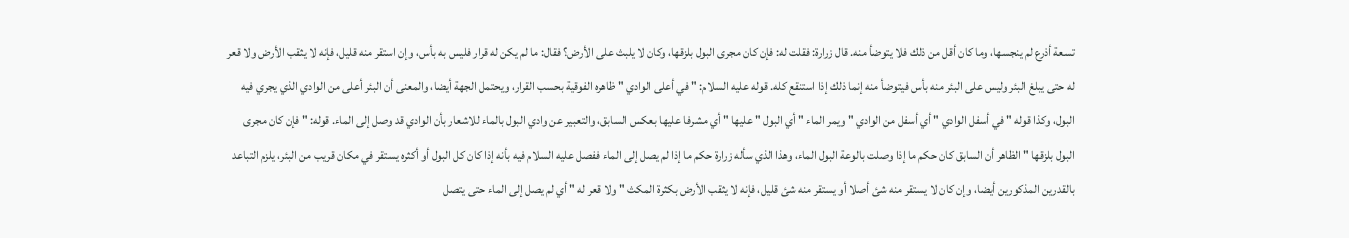تسعة أذرع لم ينجسها، وما كان أقل من ذلك فلا يتوضأ منه. قال زرارة: فقلت له: فإن كان مجرى البول بلزقها، وكان لا يلبث على الأرض؟ فقال: ما لم يكن له قرار فليس به بأس، وإن استقر منه قليل، فإنه لا يثقب الأرض ولا قعر له حتى يبلغ البئر وليس على البئر منه بأس فيتوضأ منه إنما ذلك إذا استنقع كله. قوله عليه السلام: " في أعلى الوادي " ظاهره الفوقية بحسب القرار، ويحتمل الجهة أيضا، والمعنى أن البئر أعلى من الوادي الذي يجري فيه البول، وكذا قوله " في أسفل الوادي " أي أسفل من الوادي " ويمر الماء " أي البول " عليها " أي مشرفا عليها بعكس السابق، والتعبير عن وادي البول بالماء للاشعار بأن الوادي قد وصل إلى الماء. قوله: " فإن كان مجرى البول بلزقها " الظاهر أن السابق كان حكم ما إذا وصلت بالوعة البول الماء، وهذا الذي سأله زرارة حكم ما إذا لم يصل إلى الماء ففصل عليه السلام فيه بأنه إذا كان كل البول أو أكثره يستقر في مكان قريب من البئر، يلزم التباعد بالقدرين المذكورين أيضا، وإن كان لا يستقر منه شئ أصلا أو يستقر منه شئ قليل، فإنه لا يثقب الأرض بكثرة المكث " ولا قعر له " أي لم يصل إلى الماء حتى يتصل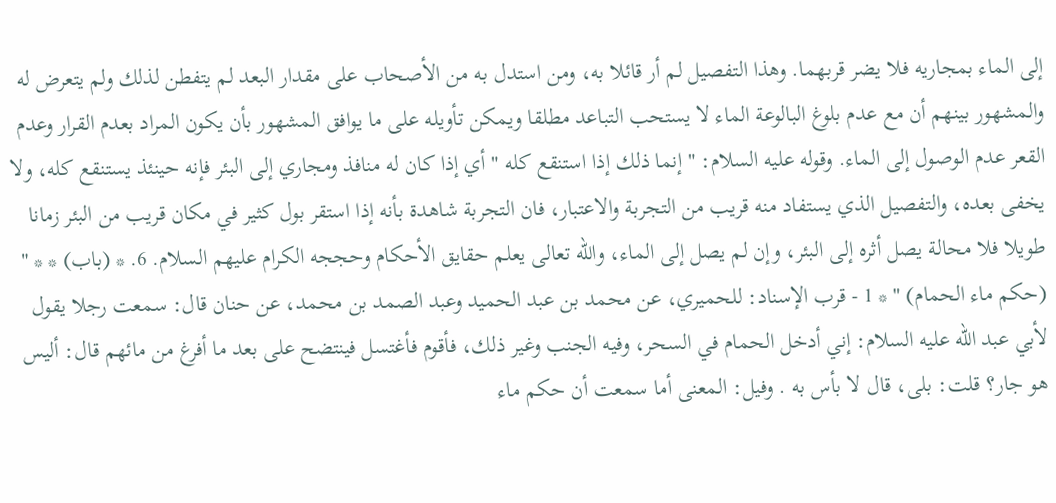إلى الماء بمجاريه فلا يضر قربهما. وهذا التفصيل لم أر قائلا به، ومن استدل به من الأصحاب على مقدار البعد لم يتفطن لذلك ولم يتعرض له والمشهور بينهم أن مع عدم بلوغ البالوعة الماء لا يستحب التباعد مطلقا ويمكن تأويله على ما يوافق المشهور بأن يكون المراد بعدم القرار وعدم القعر عدم الوصول إلى الماء. وقوله عليه السلام: " إنما ذلك إذا استنقع كله " أي إذا كان له منافذ ومجاري إلى البئر فإنه حينئذ يستنقع كله، ولا يخفى بعده، والتفصيل الذي يستفاد منه قريب من التجربة والاعتبار، فان التجربة شاهدة بأنه إذا استقر بول كثير في مكان قريب من البئر زمانا طويلا فلا محالة يصل أثره إلى البئر، وإن لم يصل إلى الماء، والله تعالى يعلم حقايق الأحكام وحججه الكرام عليهم السلام. 6. * (باب) * * " (حكم ماء الحمام) " * 1 - قرب الإسناد: للحميري، عن محمد بن عبد الحميد وعبد الصمد بن محمد، عن حنان قال: سمعت رجلا يقول لأبي عبد الله عليه السلام: إني أدخل الحمام في السحر، وفيه الجنب وغير ذلك، فأقوم فأغتسل فينتضح على بعد ما أفرغ من مائهم قال: أليس هو جار؟ قلت: بلى، قال لا بأس به . وفيل: المعنى أما سمعت أن حكم ماء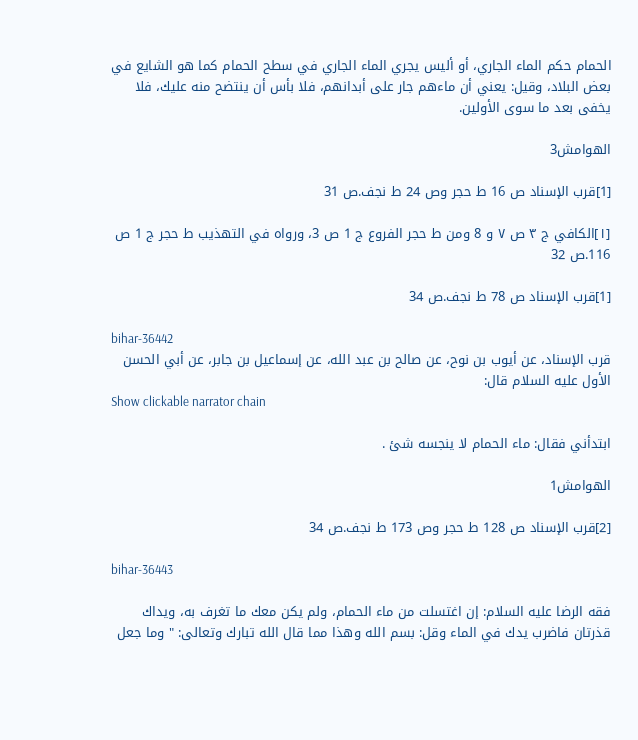الحمام حكم الماء الجاري، أو أليس يجري الماء الجاري في سطح الحمام كما هو الشايع في بعض البلاد، وقيل: يعني أن ماءهم جار على أبدانهم، فلا بأس أن ينتضح منه عليك، فلا يخفى بعد ما سوى الأولين.

الهوامش3

[1]قرب الإسناد ص 16 ط حجر وص 24 ط نجف.ص 31

[١]الكافي ج ٣ ص ٧ و 8 ومن ط حجر الفروع ج 1 ص 3، ورواه في التهذيب ط حجر ج 1 ص 116.ص 32

[1]قرب الإسناد ص 78 ط نجف.ص 34

bihar-36442
قرب الإسناد، عن أيوب بن نوح، عن صالح بن عبد الله، عن إسماعيل بن جابر، عن أبي الحسن الأول عليه السلام قال:
Show clickable narrator chain

ابتدأني فقال: ماء الحمام لا ينجسه شئ .

الهوامش1

[2]قرب الإسناد ص 128 ط حجر وص 173 ط نجف.ص 34

bihar-36443

فقه الرضا عليه السلام: إن اغتسلت من ماء الحمام، ولم يكن معك ما تغرف به، ويداك قذرتان فاضرب يدك في الماء وقل: بسم الله وهذا مما قال الله تبارك وتعالى: " وما جعل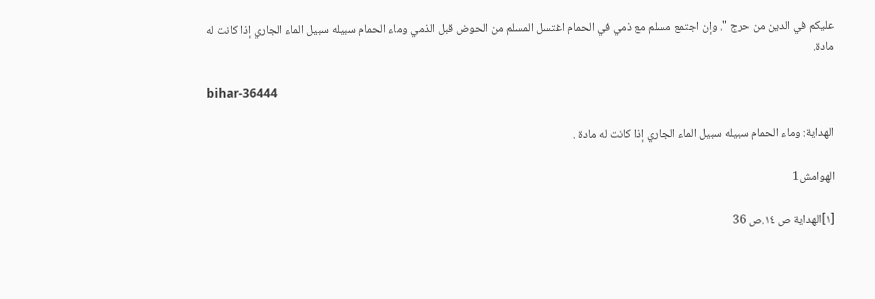عليكم في الدين من حرج ". وإن اجتمع مسلم مع ذمي في الحمام اغتسل المسلم من الحوض قبل الذمي وماء الحمام سبيله سبيل الماء الجاري إذا كانت له مادة.

bihar-36444

الهداية: وماء الحمام سبيله سبيل الماء الجاري إذا كانت له مادة .

الهوامش1

[١]الهداية ص ١٤.ص 36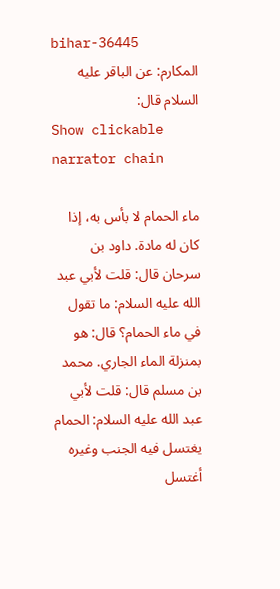bihar-36445
المكارم: عن الباقر عليه السلام قال:
Show clickable narrator chain

ماء الحمام لا بأس به، إذا كان له مادة. داود بن سرحان قال: قلت لأبي عبد الله عليه السلام: ما تقول في ماء الحمام؟ قال: هو بمنزلة الماء الجاري. محمد بن مسلم قال: قلت لأبي عبد الله عليه السلام: الحمام يغتسل فيه الجنب وغيره أغتسل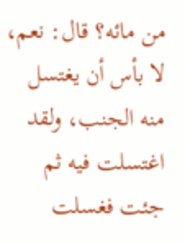من مائه؟ قال: نعم، لا بأس أن يغتسل منه الجنب، ولقد اغتسلت فيه ثم جئت فغسلت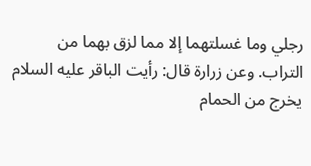رجلي وما غسلتهما إلا مما لزق بهما من التراب. وعن زرارة قال: رأيت الباقر عليه السلام يخرج من الحمام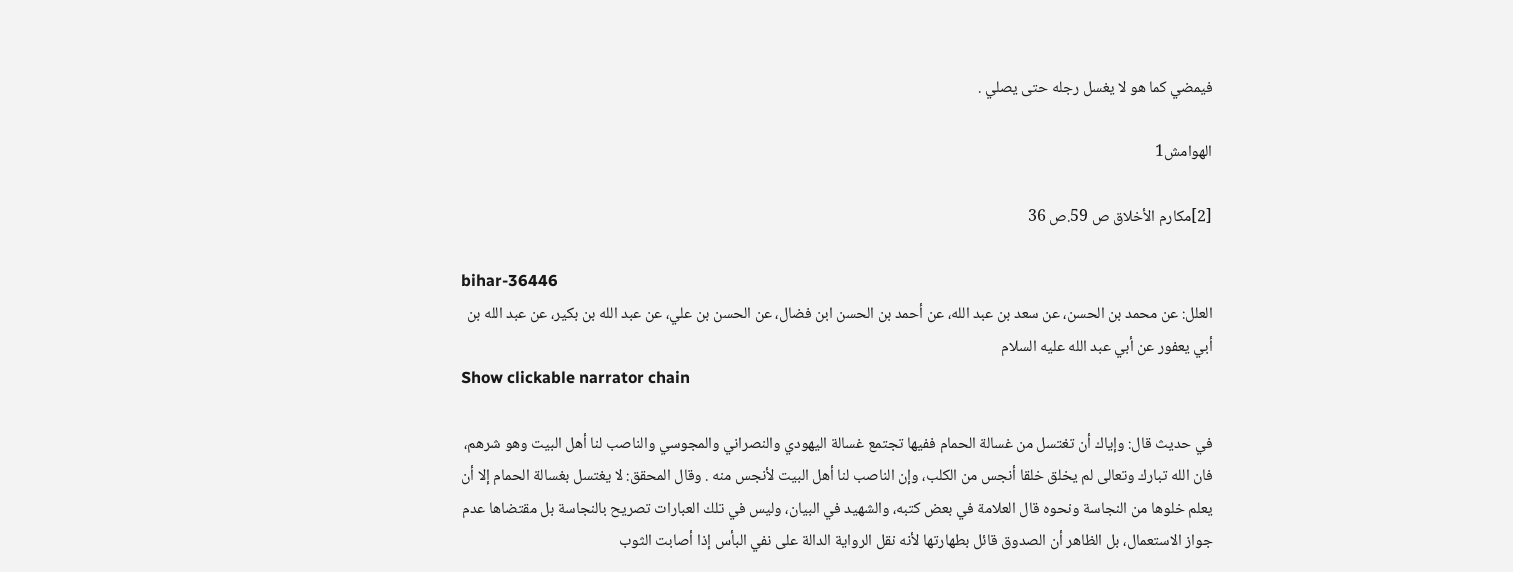فيمضي كما هو لا يغسل رجله حتى يصلي .

الهوامش1

[2]مكارم الأخلاق ص 59.ص 36

bihar-36446
العلل: عن محمد بن الحسن، عن سعد بن عبد الله، عن أحمد بن الحسن ابن فضال، عن الحسن بن علي، عن عبد الله بن بكير، عن عبد الله بن أبي يعفور عن أبي عبد الله عليه السلام
Show clickable narrator chain

في حديث قال: وإياك أن تغتسل من غسالة الحمام ففيها تجتمع غسالة اليهودي والنصراني والمجوسي والناصب لنا أهل البيت وهو شرهم، فان الله تبارك وتعالى لم يخلق خلقا أنجس من الكلب، وإن الناصب لنا أهل البيت لأنجس منه . وقال المحقق: لا يغتسل بغسالة الحمام إلا أن يعلم خلوها من النجاسة ونحوه قال العلامة في بعض كتبه، والشهيد في البيان، وليس في تلك العبارات تصريح بالنجاسة بل مقتضاها عدم جواز الاستعمال، بل الظاهر أن الصدوق قائل بطهارتها لأنه نقل الرواية الدالة على نفي البأس إذا أصابت الثوب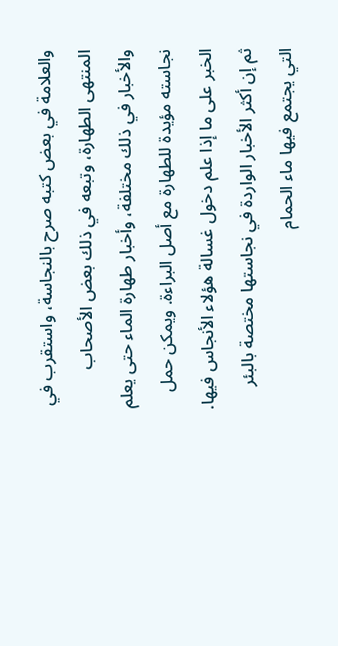والعلامة في بعض كتبه صرح بالنجاسة، واستقرب في المنتهى الطهارة، وتبعه في ذلك بعض الأصحاب والأخبار في ذلك مختلفة، وأخبار طهارة الماء حتى يعلم نجاسته مؤيدة للطهارة مع أصل البراءة. ويمكن حمل الخبر على ما إذا علم دخول غسالة هؤلاء الأنجاس فيها. ثم إن أكثر الأخبار الواردة في نجاستها مختصة بالبئر التي يجتمع فيها ماء الحمام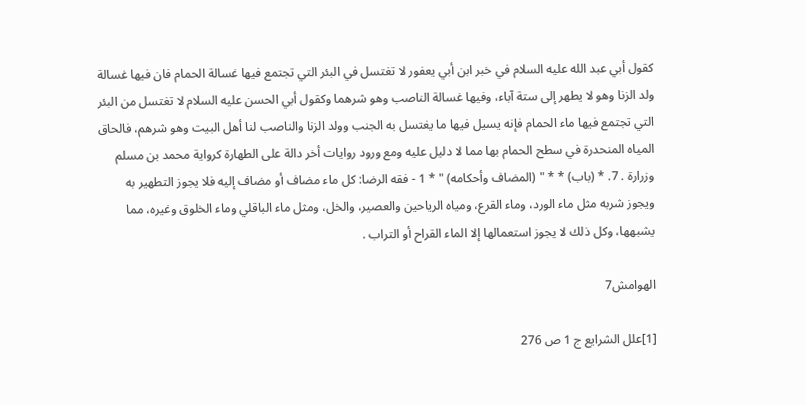كقول أبي عبد الله عليه السلام في خبر ابن أبي يعفور لا تغتسل في البئر التي تجتمع فيها غسالة الحمام فان فيها غسالة ولد الزنا وهو لا يطهر إلى ستة آباء، وفيها غسالة الناصب وهو شرهما وكقول أبي الحسن عليه السلام لا تغتسل من البئر التي تجتمع فيها ماء الحمام فإنه يسيل فيها ما يغتسل به الجنب وولد الزنا والناصب لنا أهل البيت وهو شرهم، فالحاق المياه المنحدرة في سطح الحمام بها مما لا دليل عليه ومع ورود روايات أخر دالة على الطهارة كرواية محمد بن مسلم وزرارة . 7. * (باب) * * " (المضاف وأحكامه) " * 1 - فقه الرضا: كل ماء مضاف أو مضاف إليه فلا يجوز التطهير به ويجوز شربه مثل ماء الورد، وماء القرع، ومياه الرياحين والعصير، والخل، ومثل ماء الباقلي وماء الخلوق وغيره، مما يشبهها، وكل ذلك لا يجوز استعمالها إلا الماء القراح أو التراب .

الهوامش7

[1]علل الشرايع ج 1 ص 276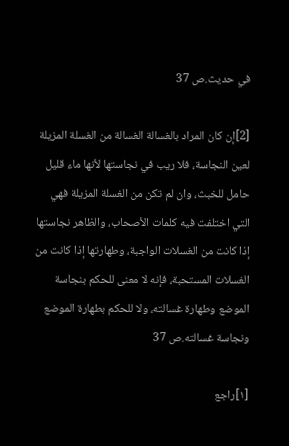في حديث.ص 37

[2]إن كان المراد بالغسالة الغسالة من الغسلة المزيلة لعين النجاسة، فلا ريب في نجاستها لأنها ماء قليل حامل للخبث، وان لم تكن من الغسلة المزيلة فهي التي اختلفت فيه كلمات الأصحاب، والظاهر نجاستها إذا كانت من الغسلات الواجبة، وطهارتها إذا كانت من الغسلات المستحبة، فإنه لا معنى للحكم بنجاسة الموضع وطهارة غسالته، ولا للحكم بطهارة الموضع ونجاسة غسالته.ص 37

[١]راجع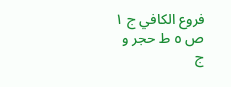فروع الكافي ج ١ ص ٥ ط حجر و ج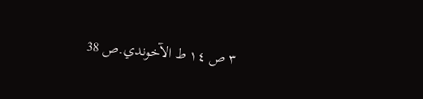٣ ص ١٤ ط الآخوندي.ص 38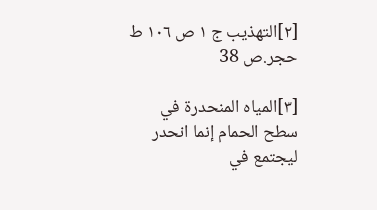[٢]التهذيب ج ١ ص ١٠٦ ط حجر.ص 38

[٣]المياه المنحدرة في سطح الحمام إنما انحدر ليجتمع في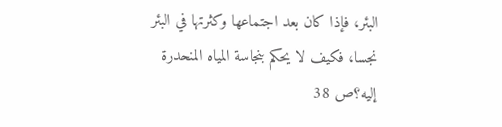البئر، فإذا كان بعد اجتماعها وكثرتها في البئر نجسا، فكيف لا يحكم بنجاسة المياه المنحدرة إليه؟ص 38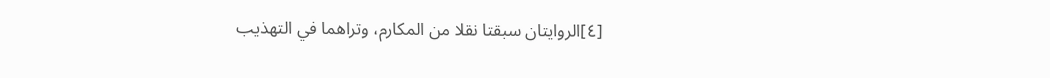[٤]الروايتان سبقتا نقلا من المكارم، وتراهما في التهذيب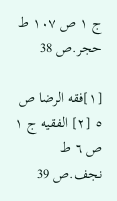ج ١ ص ١٠٧ ط حجر.ص 38

[١]فقه الرضا ص ٥ [٢] الفقيه ج ١ ص ٦ ط نجف.ص 39